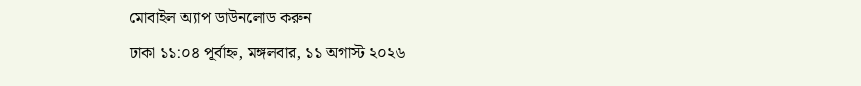মোবাইল অ্যাপ ডাউনলোড করুন
ঢাকা ১১:০৪ পূর্বাহ্ন, মঙ্গলবার, ১১ অগাস্ট ২০২৬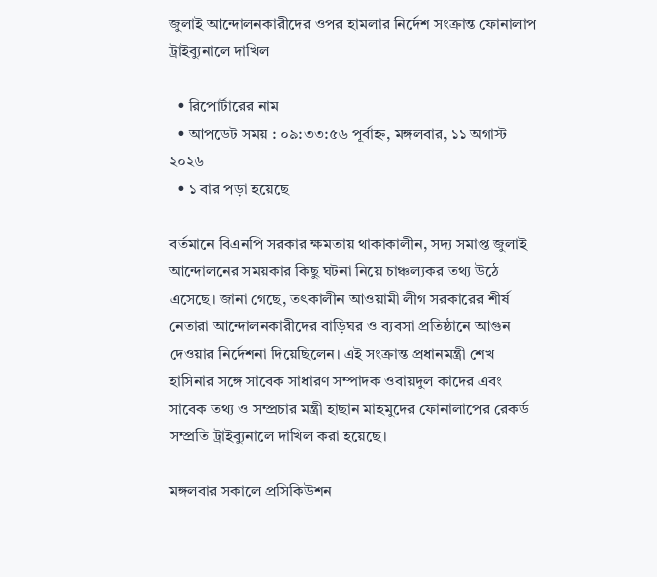জুলাই আন্দোলনকারীদের ওপর হামলার নির্দেশ সংক্রান্ত ফোনালাপ ট্রাইব্যুনালে দাখিল

  • রিপোর্টারের নাম
  • আপডেট সময় : ০৯:৩৩:৫৬ পূর্বাহ্ন, মঙ্গলবার, ১১ অগাস্ট ২০২৬
  • ১ বার পড়া হয়েছে

বর্তমানে বিএনপি সরকার ক্ষমতায় থাকাকালীন, সদ্য সমাপ্ত জুলাই আন্দোলনের সময়কার কিছু ঘটনা নিয়ে চাঞ্চল্যকর তথ্য উঠে এসেছে। জানা গেছে, তৎকালীন আওয়ামী লীগ সরকারের শীর্ষ নেতারা আন্দোলনকারীদের বাড়িঘর ও ব্যবসা প্রতিষ্ঠানে আগুন দেওয়ার নির্দেশনা দিয়েছিলেন। এই সংক্রান্ত প্রধানমন্ত্রী শেখ হাসিনার সঙ্গে সাবেক সাধারণ সম্পাদক ওবায়দুল কাদের এবং সাবেক তথ্য ও সম্প্রচার মন্ত্রী হাছান মাহমুদের ফোনালাপের রেকর্ড সম্প্রতি ট্রাইব্যুনালে দাখিল করা হয়েছে।

মঙ্গলবার সকালে প্রসিকিউশন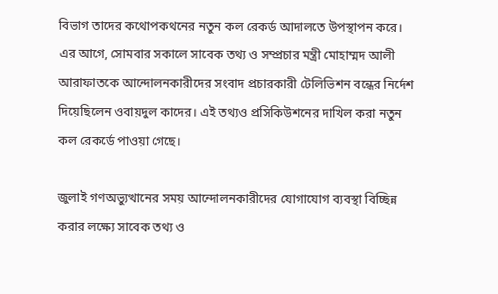বিভাগ তাদের কথোপকথনের নতুন কল রেকর্ড আদালতে উপস্থাপন করে। এর আগে, সোমবার সকালে সাবেক তথ্য ও সম্প্রচার মন্ত্রী মোহাম্মদ আলী আরাফাতকে আন্দোলনকারীদের সংবাদ প্রচারকারী টেলিভিশন বন্ধের নির্দেশ দিয়েছিলেন ওবায়দুল কাদের। এই তথ্যও প্রসিকিউশনের দাখিল করা নতুন কল রেকর্ডে পাওয়া গেছে।

জুলাই গণঅভ্যুত্থানের সময় আন্দোলনকারীদের যোগাযোগ ব্যবস্থা বিচ্ছিন্ন করার লক্ষ্যে সাবেক তথ্য ও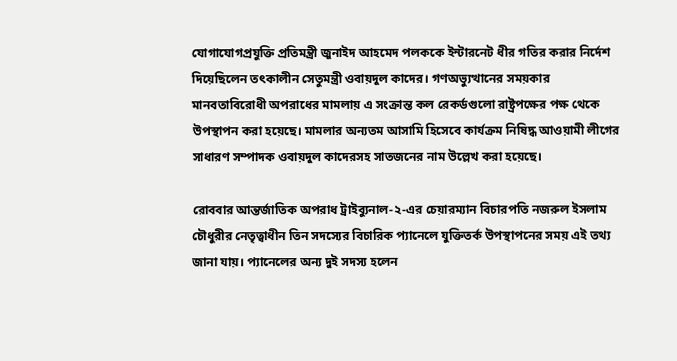যোগাযোগপ্রযুক্তি প্রতিমন্ত্রী জুনাইদ আহমেদ পলককে ইন্টারনেট ধীর গতির করার নির্দেশ দিয়েছিলেন তৎকালীন সেতুমন্ত্রী ওবায়দুল কাদের। গণঅভ্যুত্থানের সময়কার মানবতাবিরোধী অপরাধের মামলায় এ সংক্রান্ত কল রেকর্ডগুলো রাষ্ট্রপক্ষের পক্ষ থেকে উপস্থাপন করা হয়েছে। মামলার অন্যতম আসামি হিসেবে কার্যক্রম নিষিদ্ধ আওয়ামী লীগের সাধারণ সম্পাদক ওবায়দুল কাদেরসহ সাতজনের নাম উল্লেখ করা হয়েছে।

রোববার আন্তর্জাতিক অপরাধ ট্রাইব্যুনাল-২-এর চেয়ারম্যান বিচারপতি নজরুল ইসলাম চৌধুরীর নেতৃত্বাধীন তিন সদস্যের বিচারিক প্যানেলে যুক্তিতর্ক উপস্থাপনের সময় এই তথ্য জানা যায়। প্যানেলের অন্য দুই সদস্য হলেন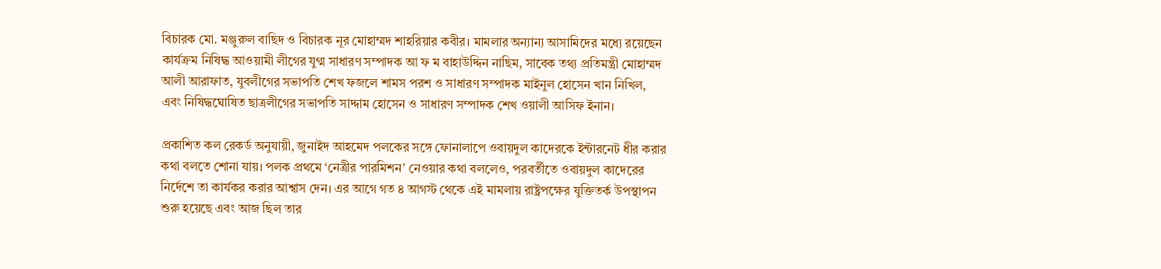বিচারক মো. মঞ্জুরুল বাছিদ ও বিচারক নূর মোহাম্মদ শাহরিয়ার কবীর। মামলার অন্যান্য আসামিদের মধ্যে রয়েছেন কার্যক্রম নিষিদ্ধ আওয়ামী লীগের যুগ্ম সাধারণ সম্পাদক আ ফ ম বাহাউদ্দিন নাছিম, সাবেক তথ্য প্রতিমন্ত্রী মোহাম্মদ আলী আরাফাত, যুবলীগের সভাপতি শেখ ফজলে শামস পরশ ও সাধারণ সম্পাদক মাইনুল হোসেন খান নিখিল, এবং নিষিদ্ধঘোষিত ছাত্রলীগের সভাপতি সাদ্দাম হোসেন ও সাধারণ সম্পাদক শেখ ওয়ালী আসিফ ইনান।

প্রকাশিত কল রেকর্ড অনুযায়ী, জুনাইদ আহমেদ পলকের সঙ্গে ফোনালাপে ওবায়দুল কাদেরকে ইন্টারনেট ধীর করার কথা বলতে শোনা যায়। পলক প্রথমে ‘নেত্রীর পারমিশন’ নেওয়ার কথা বললেও, পরবর্তীতে ওবায়দুল কাদেরের নির্দেশে তা কার্যকর করার আশ্বাস দেন। এর আগে গত ৪ আগস্ট থেকে এই মামলায় রাষ্ট্রপক্ষের যুক্তিতর্ক উপস্থাপন শুরু হয়েছে এবং আজ ছিল তার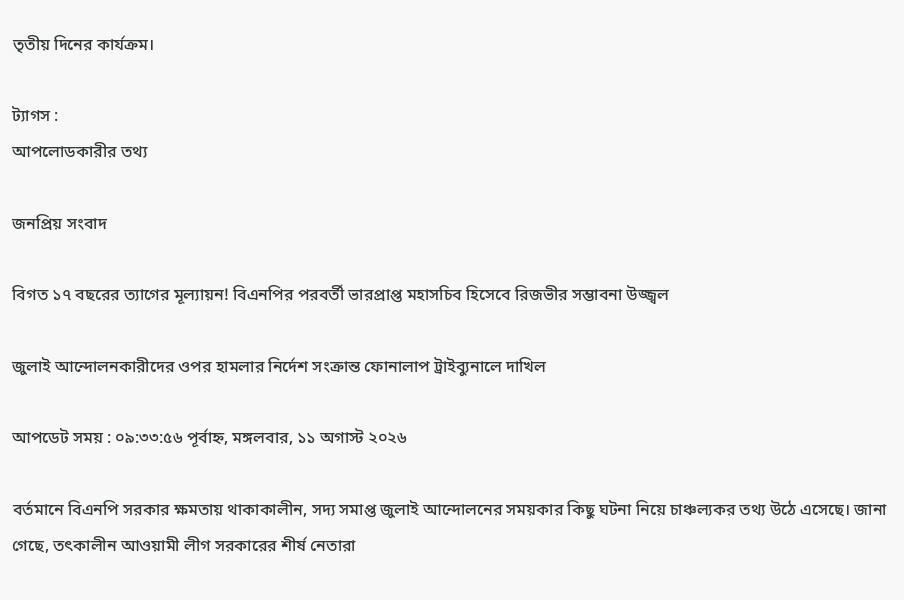তৃতীয় দিনের কার্যক্রম।

ট্যাগস :
আপলোডকারীর তথ্য

জনপ্রিয় সংবাদ

বিগত ১৭ বছরের ত্যাগের মূল্যায়ন! বিএনপির পরবর্তী ভারপ্রাপ্ত মহাসচিব হিসেবে রিজভীর সম্ভাবনা উজ্জ্বল

জুলাই আন্দোলনকারীদের ওপর হামলার নির্দেশ সংক্রান্ত ফোনালাপ ট্রাইব্যুনালে দাখিল

আপডেট সময় : ০৯:৩৩:৫৬ পূর্বাহ্ন, মঙ্গলবার, ১১ অগাস্ট ২০২৬

বর্তমানে বিএনপি সরকার ক্ষমতায় থাকাকালীন, সদ্য সমাপ্ত জুলাই আন্দোলনের সময়কার কিছু ঘটনা নিয়ে চাঞ্চল্যকর তথ্য উঠে এসেছে। জানা গেছে, তৎকালীন আওয়ামী লীগ সরকারের শীর্ষ নেতারা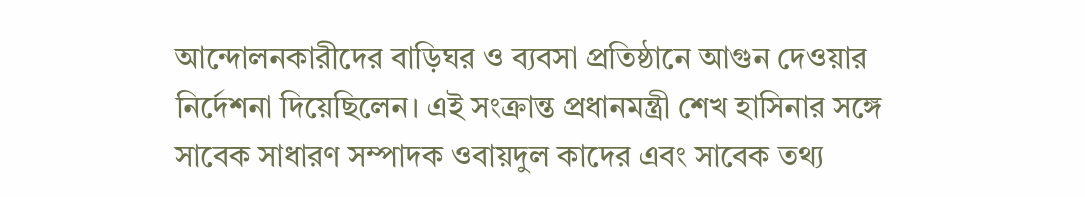আন্দোলনকারীদের বাড়িঘর ও ব্যবসা প্রতিষ্ঠানে আগুন দেওয়ার নির্দেশনা দিয়েছিলেন। এই সংক্রান্ত প্রধানমন্ত্রী শেখ হাসিনার সঙ্গে সাবেক সাধারণ সম্পাদক ওবায়দুল কাদের এবং সাবেক তথ্য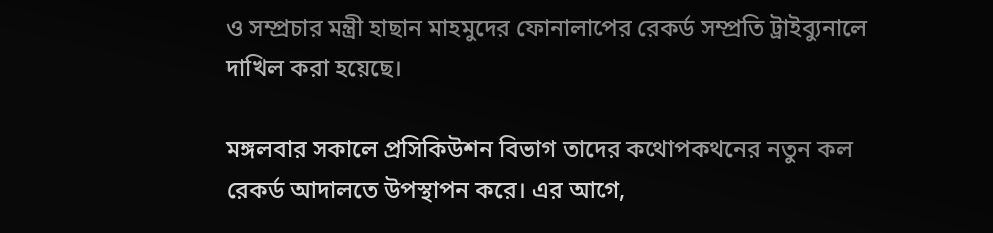ও সম্প্রচার মন্ত্রী হাছান মাহমুদের ফোনালাপের রেকর্ড সম্প্রতি ট্রাইব্যুনালে দাখিল করা হয়েছে।

মঙ্গলবার সকালে প্রসিকিউশন বিভাগ তাদের কথোপকথনের নতুন কল রেকর্ড আদালতে উপস্থাপন করে। এর আগে,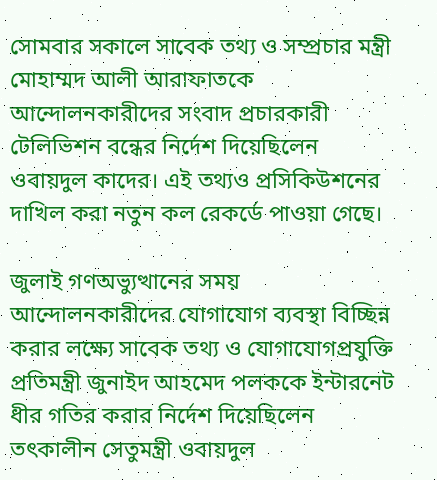সোমবার সকালে সাবেক তথ্য ও সম্প্রচার মন্ত্রী মোহাম্মদ আলী আরাফাতকে আন্দোলনকারীদের সংবাদ প্রচারকারী টেলিভিশন বন্ধের নির্দেশ দিয়েছিলেন ওবায়দুল কাদের। এই তথ্যও প্রসিকিউশনের দাখিল করা নতুন কল রেকর্ডে পাওয়া গেছে।

জুলাই গণঅভ্যুত্থানের সময় আন্দোলনকারীদের যোগাযোগ ব্যবস্থা বিচ্ছিন্ন করার লক্ষ্যে সাবেক তথ্য ও যোগাযোগপ্রযুক্তি প্রতিমন্ত্রী জুনাইদ আহমেদ পলককে ইন্টারনেট ধীর গতির করার নির্দেশ দিয়েছিলেন তৎকালীন সেতুমন্ত্রী ওবায়দুল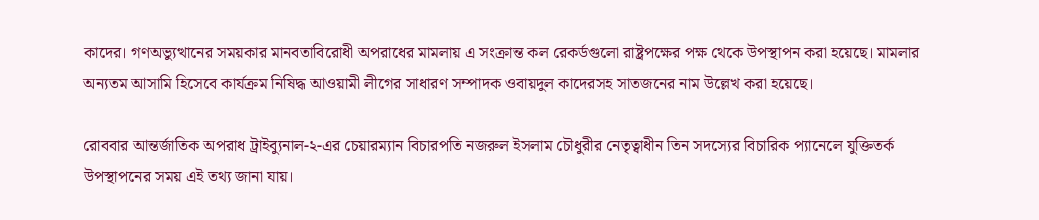কাদের। গণঅভ্যুত্থানের সময়কার মানবতাবিরোধী অপরাধের মামলায় এ সংক্রান্ত কল রেকর্ডগুলো রাষ্ট্রপক্ষের পক্ষ থেকে উপস্থাপন করা হয়েছে। মামলার অন্যতম আসামি হিসেবে কার্যক্রম নিষিদ্ধ আওয়ামী লীগের সাধারণ সম্পাদক ওবায়দুল কাদেরসহ সাতজনের নাম উল্লেখ করা হয়েছে।

রোববার আন্তর্জাতিক অপরাধ ট্রাইব্যুনাল-২-এর চেয়ারম্যান বিচারপতি নজরুল ইসলাম চৌধুরীর নেতৃত্বাধীন তিন সদস্যের বিচারিক প্যানেলে যুক্তিতর্ক উপস্থাপনের সময় এই তথ্য জানা যায়।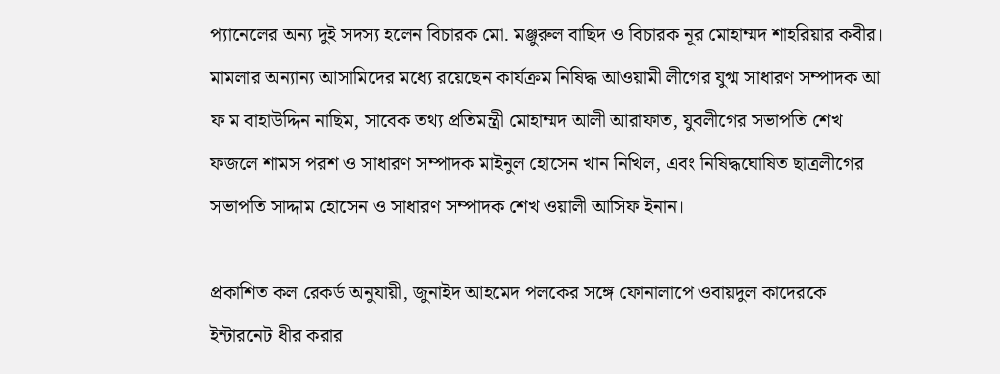প্যানেলের অন্য দুই সদস্য হলেন বিচারক মো. মঞ্জুরুল বাছিদ ও বিচারক নূর মোহাম্মদ শাহরিয়ার কবীর। মামলার অন্যান্য আসামিদের মধ্যে রয়েছেন কার্যক্রম নিষিদ্ধ আওয়ামী লীগের যুগ্ম সাধারণ সম্পাদক আ ফ ম বাহাউদ্দিন নাছিম, সাবেক তথ্য প্রতিমন্ত্রী মোহাম্মদ আলী আরাফাত, যুবলীগের সভাপতি শেখ ফজলে শামস পরশ ও সাধারণ সম্পাদক মাইনুল হোসেন খান নিখিল, এবং নিষিদ্ধঘোষিত ছাত্রলীগের সভাপতি সাদ্দাম হোসেন ও সাধারণ সম্পাদক শেখ ওয়ালী আসিফ ইনান।

প্রকাশিত কল রেকর্ড অনুযায়ী, জুনাইদ আহমেদ পলকের সঙ্গে ফোনালাপে ওবায়দুল কাদেরকে ইন্টারনেট ধীর করার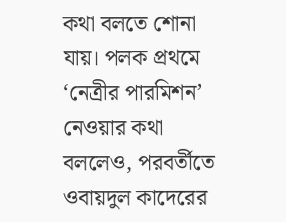কথা বলতে শোনা যায়। পলক প্রথমে ‘নেত্রীর পারমিশন’ নেওয়ার কথা বললেও, পরবর্তীতে ওবায়দুল কাদেরের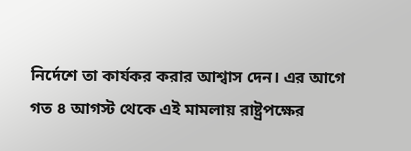নির্দেশে তা কার্যকর করার আশ্বাস দেন। এর আগে গত ৪ আগস্ট থেকে এই মামলায় রাষ্ট্রপক্ষের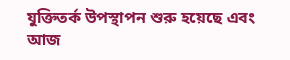যুক্তিতর্ক উপস্থাপন শুরু হয়েছে এবং আজ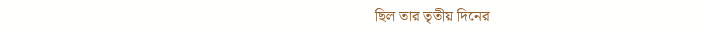ছিল তার তৃতীয় দিনের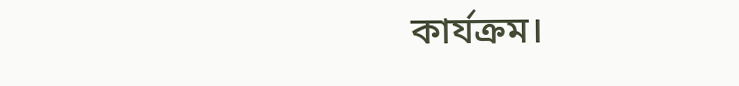কার্যক্রম।